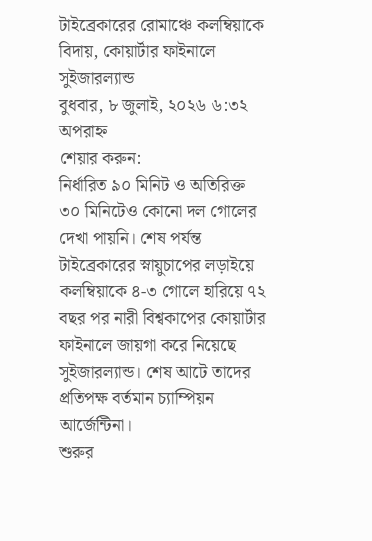টাইব্রেকারের রোমাঞ্চে কলম্বিয়াকে বিদায়, কোয়ার্টার ফাইনালে সুইজারল্যান্ড
বুধবার, ৮ জুলাই, ২০২৬ ৬:৩২ অপরাহ্ন
শেয়ার করুন:
নির্ধারিত ৯০ মিনিট ও অতিরিক্ত ৩০ মিনিটেও কোনো দল গোলের দেখা পায়নি। শেষ পর্যন্ত টাইব্রেকারের স্নায়ুচাপের লড়াইয়ে কলম্বিয়াকে ৪-৩ গোলে হারিয়ে ৭২ বছর পর নারী বিশ্বকাপের কোয়ার্টার ফাইনালে জায়গা করে নিয়েছে সুইজারল্যান্ড। শেষ আটে তাদের প্রতিপক্ষ বর্তমান চ্যাম্পিয়ন আর্জেন্টিনা।
শুরুর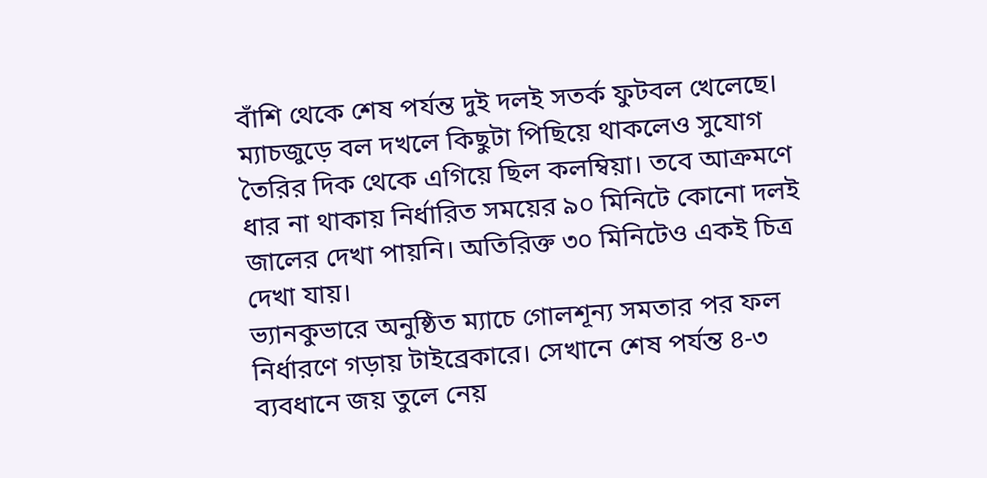বাঁশি থেকে শেষ পর্যন্ত দুই দলই সতর্ক ফুটবল খেলেছে। ম্যাচজুড়ে বল দখলে কিছুটা পিছিয়ে থাকলেও সুযোগ তৈরির দিক থেকে এগিয়ে ছিল কলম্বিয়া। তবে আক্রমণে ধার না থাকায় নির্ধারিত সময়ের ৯০ মিনিটে কোনো দলই জালের দেখা পায়নি। অতিরিক্ত ৩০ মিনিটেও একই চিত্র দেখা যায়।
ভ্যানকুভারে অনুষ্ঠিত ম্যাচে গোলশূন্য সমতার পর ফল নির্ধারণে গড়ায় টাইব্রেকারে। সেখানে শেষ পর্যন্ত ৪-৩ ব্যবধানে জয় তুলে নেয়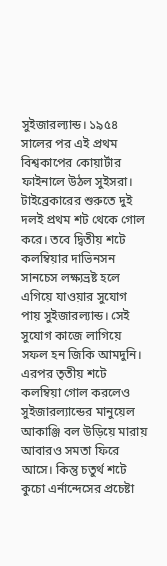সুইজারল্যান্ড। ১৯৫৪ সালের পর এই প্রথম বিশ্বকাপের কোয়ার্টার ফাইনালে উঠল সুইসরা।
টাইব্রেকারের শুরুতে দুই দলই প্রথম শট থেকে গোল করে। তবে দ্বিতীয় শটে কলম্বিয়ার দাভিনসন সানচেস লক্ষ্যভ্রষ্ট হলে এগিয়ে যাওয়ার সুযোগ পায় সুইজারল্যান্ড। সেই সুযোগ কাজে লাগিয়ে সফল হন জিকি আমদুনি।
এরপর তৃতীয় শটে কলম্বিয়া গোল করলেও সুইজারল্যান্ডের মানুয়েল আকাঞ্জি বল উড়িয়ে মারায় আবারও সমতা ফিরে আসে। কিন্তু চতুর্থ শটে কুচো এর্নান্দেসের প্রচেষ্টা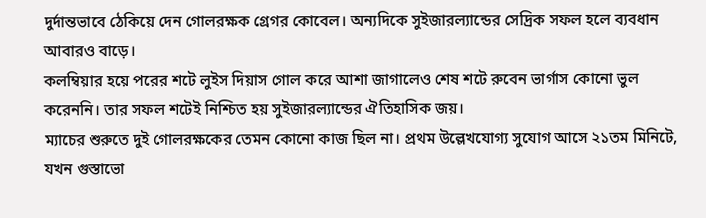দুর্দান্তভাবে ঠেকিয়ে দেন গোলরক্ষক গ্রেগর কোবেল। অন্যদিকে সুইজারল্যান্ডের সেদ্রিক সফল হলে ব্যবধান আবারও বাড়ে।
কলম্বিয়ার হয়ে পরের শটে লুইস দিয়াস গোল করে আশা জাগালেও শেষ শটে রুবেন ভার্গাস কোনো ভুল করেননি। তার সফল শটেই নিশ্চিত হয় সুইজারল্যান্ডের ঐতিহাসিক জয়।
ম্যাচের শুরুতে দুই গোলরক্ষকের তেমন কোনো কাজ ছিল না। প্রথম উল্লেখযোগ্য সুযোগ আসে ২১তম মিনিটে, যখন গুস্তাভো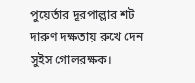পুয়ের্তার দূরপাল্লার শট দারুণ দক্ষতায় রুখে দেন সুইস গোলরক্ষক।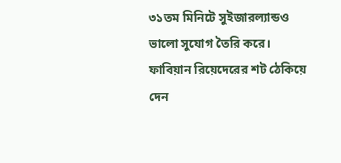৩১তম মিনিটে সুইজারল্যান্ডও ভালো সুযোগ তৈরি করে। ফাবিয়ান রিয়েদেরের শট ঠেকিয়ে দেন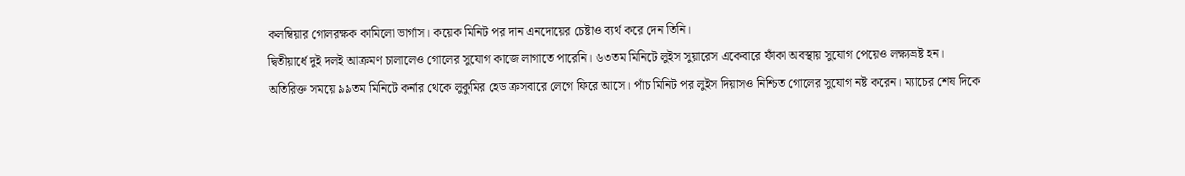কলম্বিয়ার গোলরক্ষক কামিলো ভার্গাস। কয়েক মিনিট পর দান এনদোয়ের চেষ্টাও ব্যর্থ করে দেন তিনি।
দ্বিতীয়ার্ধে দুই দলই আক্রমণ চালালেও গোলের সুযোগ কাজে লাগাতে পারেনি। ৬৩তম মিনিটে লুইস সুয়ারেস একেবারে ফাঁকা অবস্থায় সুযোগ পেয়েও লক্ষ্যভ্রষ্ট হন।
অতিরিক্ত সময়ে ৯৯তম মিনিটে কর্নার থেকে লুকুমির হেড ক্রসবারে লেগে ফিরে আসে। পাঁচ মিনিট পর লুইস দিয়াসও নিশ্চিত গোলের সুযোগ নষ্ট করেন। ম্যাচের শেষ দিকে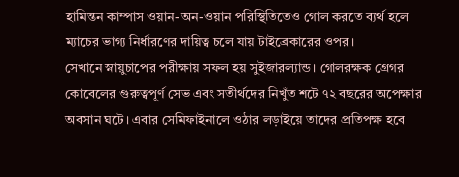হামিন্তন কাম্পাস ওয়ান-অন-ওয়ান পরিস্থিতিতেও গোল করতে ব্যর্থ হলে ম্যাচের ভাগ্য নির্ধারণের দায়িত্ব চলে যায় টাইব্রেকারের ওপর।
সেখানে স্নায়ুচাপের পরীক্ষায় সফল হয় সুইজারল্যান্ড। গোলরক্ষক গ্রেগর কোবেলের গুরুত্বপূর্ণ সেভ এবং সতীর্থদের নিখুঁত শটে ৭২ বছরের অপেক্ষার অবসান ঘটে। এবার সেমিফাইনালে ওঠার লড়াইয়ে তাদের প্রতিপক্ষ হবে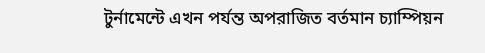টুর্নামেন্টে এখন পর্যন্ত অপরাজিত বর্তমান চ্যাম্পিয়ন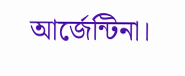আর্জেন্টিনা।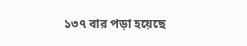১৩৭ বার পড়া হয়েছে